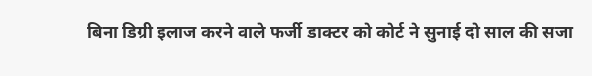बिना डिग्री इलाज करने वाले फर्जी डाक्टर को कोर्ट ने सुनाई दो साल की सजा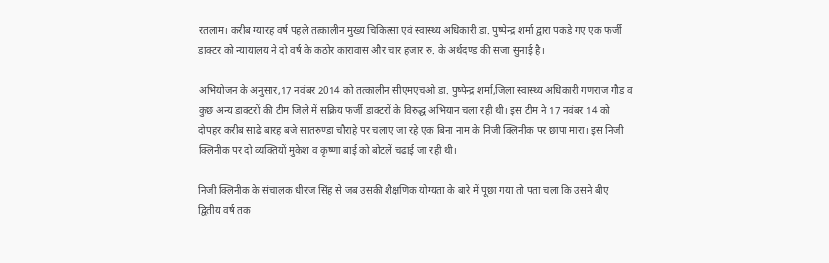रतलाम। करीब ग्यारह वर्ष पहले तत्कालीन मुख्य चिकित्सा एवं स्वास्थ्य अधिकारी डा. पुष्पेन्द्र शर्मा द्वारा पकडे गए एक फर्जी डाक्टर को न्यायालय ने दो वर्ष के कठोर कारावास और चार हजार रु. के अर्थदण्ड की सजा सुनाई है।

अभियोजन के अनुसार,17 नवंबर 2014 को तत्कालीन सीएमएचओ डा. पुष्पेन्द्र शर्मा,जिला स्वास्थ्य अधिकारी गणराज गौड व कुछ अन्य डाक्टरों की टीम जिले में सक्रिय फर्जी डाक्टरों के विरुद्ध अभियान चला रही थी। इस टीम ने 17 नवंबर 14 को दोपहर करीब साढे बारह बजे सातरुण्डा चौराहे पर चलाए जा रहे एक बिना नाम के निजी क्लिनीक पर छापा मारा। इस निजी क्लिनीक पर दो व्यक्तियों मुकेश व कृष्णा बाई को बोटलें चढाई जा रही थी।

निजी क्लिनीक के संचालक धीरज सिंह से जब उसकी शैक्षणिक योग्यता के बारे में पूछा गया तो पता चला कि उसने बीए द्वितीय वर्ष तक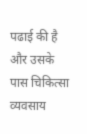पढाई की है और उसके पास चिकित्सा व्यवसाय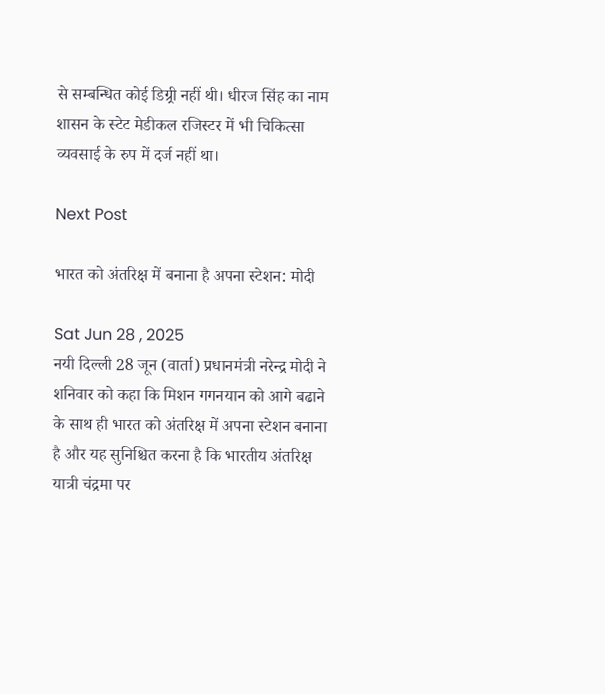से सम्बन्धित कोई डिग्र्री नहीं थी। धीरज सिंह का नाम शासन के स्टेट मेडीकल रजिस्टर में भी चिकित्सा व्यवसाई के रुप में दर्ज नहीं था।

Next Post

भारत को अंतरिक्ष में बनाना है अपना स्टेशन: मोदी

Sat Jun 28 , 2025
नयी दिल्ली 28 जून (वार्ता) प्रधानमंत्री नरेन्द्र मोदी ने शनिवार को कहा कि मिशन गगनयान को आगे बढाने के साथ ही भारत को अंतरिक्ष में अपना स्टेशन बनाना है और यह सुनिश्चित करना है कि भारतीय अंतरिक्ष यात्री चंद्रमा पर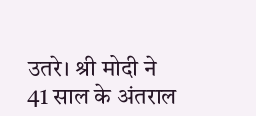उतरे। श्री मोदी ने 41 साल के अंतराल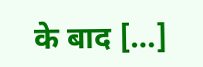के बाद […]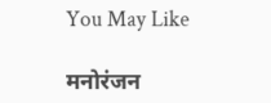You May Like

मनोरंजन